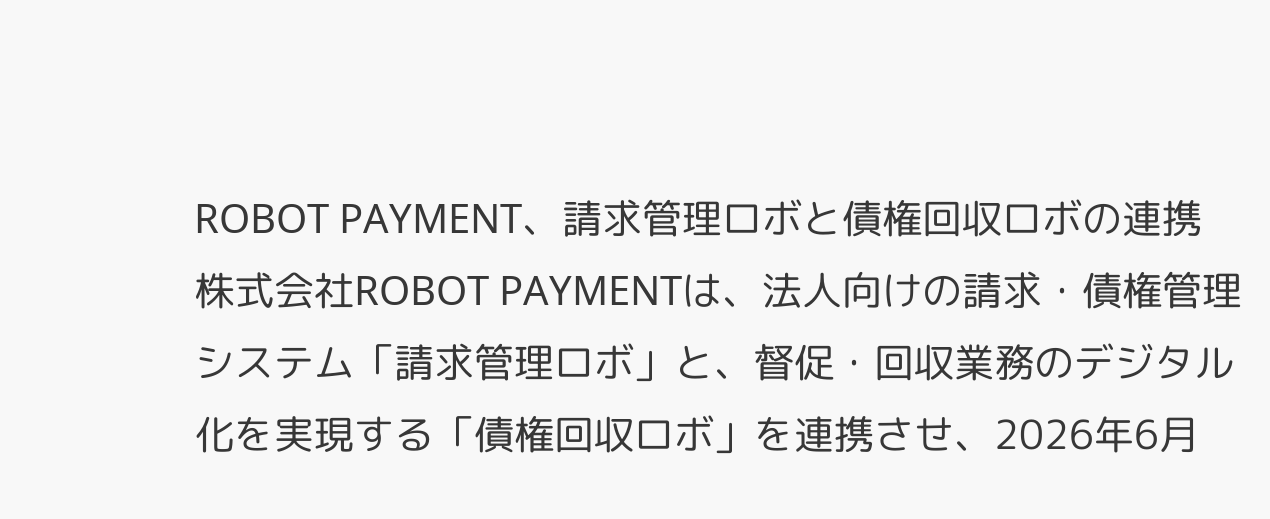ROBOT PAYMENT、請求管理ロボと債権回収ロボの連携
株式会社ROBOT PAYMENTは、法人向けの請求・債権管理システム「請求管理ロボ」と、督促・回収業務のデジタル化を実現する「債権回収ロボ」を連携させ、2026年6月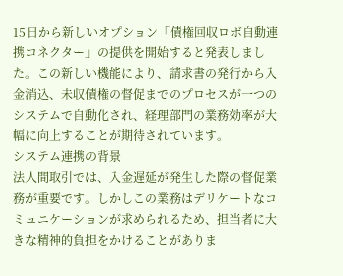15日から新しいオプション「債権回収ロボ自動連携コネクター」の提供を開始すると発表しました。この新しい機能により、請求書の発行から入金消込、未収債権の督促までのプロセスが一つのシステムで自動化され、経理部門の業務効率が大幅に向上することが期待されています。
システム連携の背景
法人間取引では、入金遅延が発生した際の督促業務が重要です。しかしこの業務はデリケートなコミュニケーションが求められるため、担当者に大きな精神的負担をかけることがありま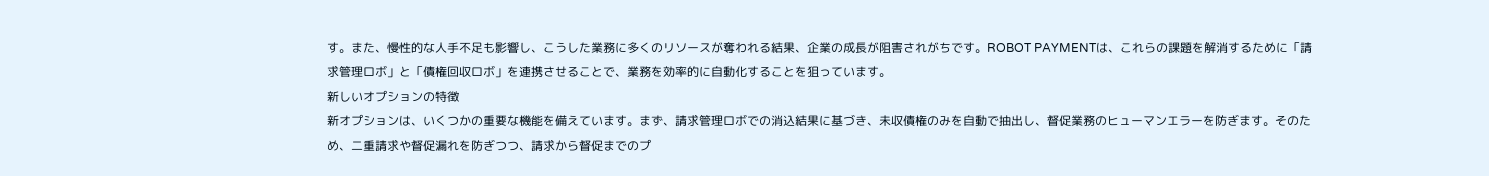す。また、慢性的な人手不足も影響し、こうした業務に多くのリソースが奪われる結果、企業の成長が阻害されがちです。ROBOT PAYMENTは、これらの課題を解消するために「請求管理ロボ」と「債権回収ロボ」を連携させることで、業務を効率的に自動化することを狙っています。
新しいオプションの特徴
新オプションは、いくつかの重要な機能を備えています。まず、請求管理ロボでの消込結果に基づき、未収債権のみを自動で抽出し、督促業務のヒューマンエラーを防ぎます。そのため、二重請求や督促漏れを防ぎつつ、請求から督促までのプ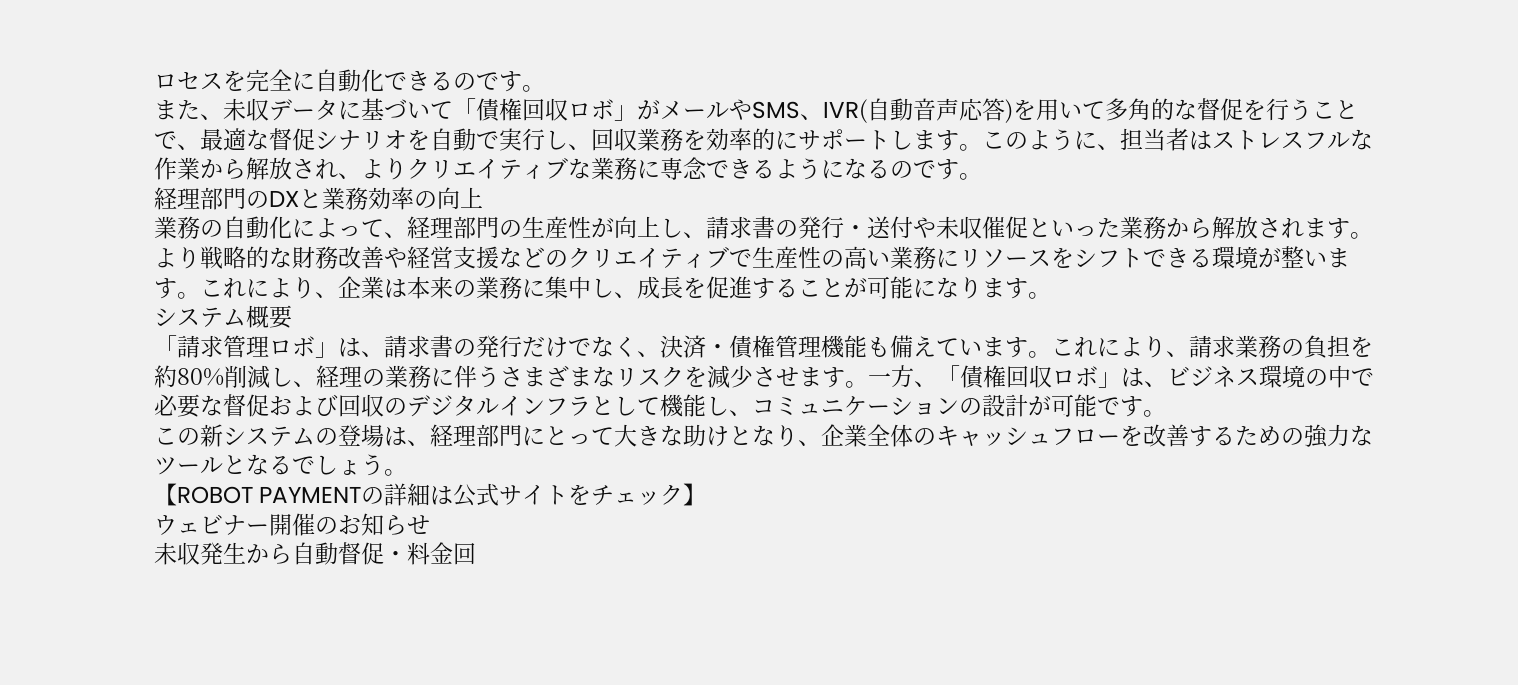ロセスを完全に自動化できるのです。
また、未収データに基づいて「債権回収ロボ」がメールやSMS、IVR(自動音声応答)を用いて多角的な督促を行うことで、最適な督促シナリオを自動で実行し、回収業務を効率的にサポートします。このように、担当者はストレスフルな作業から解放され、よりクリエイティブな業務に専念できるようになるのです。
経理部門のDXと業務効率の向上
業務の自動化によって、経理部門の生産性が向上し、請求書の発行・送付や未収催促といった業務から解放されます。より戦略的な財務改善や経営支援などのクリエイティブで生産性の高い業務にリソースをシフトできる環境が整います。これにより、企業は本来の業務に集中し、成長を促進することが可能になります。
システム概要
「請求管理ロボ」は、請求書の発行だけでなく、決済・債権管理機能も備えています。これにより、請求業務の負担を約80%削減し、経理の業務に伴うさまざまなリスクを減少させます。一方、「債権回収ロボ」は、ビジネス環境の中で必要な督促および回収のデジタルインフラとして機能し、コミュニケーションの設計が可能です。
この新システムの登場は、経理部門にとって大きな助けとなり、企業全体のキャッシュフローを改善するための強力なツールとなるでしょう。
【ROBOT PAYMENTの詳細は公式サイトをチェック】
ウェビナー開催のお知らせ
未収発生から自動督促・料金回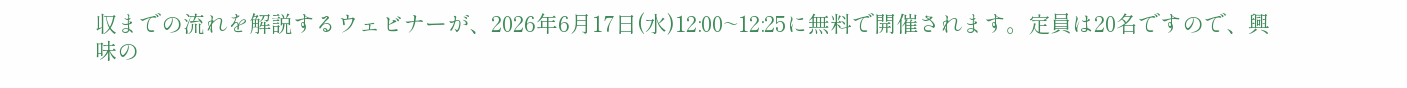収までの流れを解説するウェビナーが、2026年6月17日(水)12:00~12:25に無料で開催されます。定員は20名ですので、興味の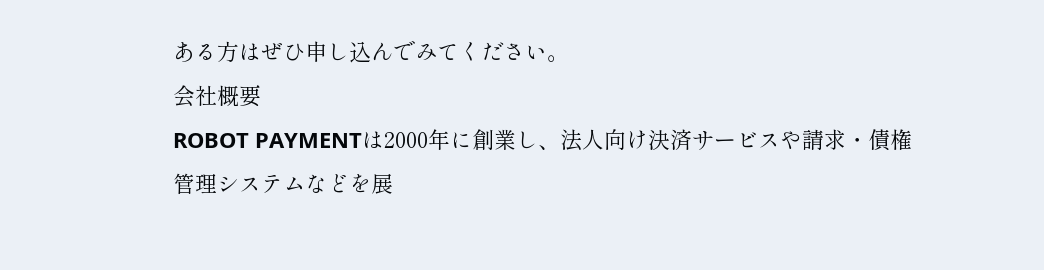ある方はぜひ申し込んでみてください。
会社概要
ROBOT PAYMENTは2000年に創業し、法人向け決済サービスや請求・債権管理システムなどを展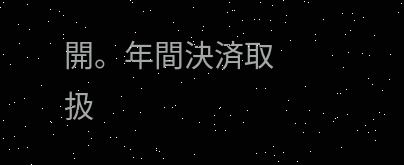開。年間決済取扱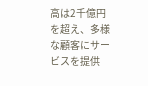高は2千億円を超え、多様な顧客にサービスを提供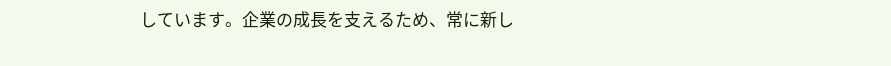しています。企業の成長を支えるため、常に新し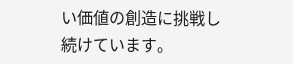い価値の創造に挑戦し続けています。